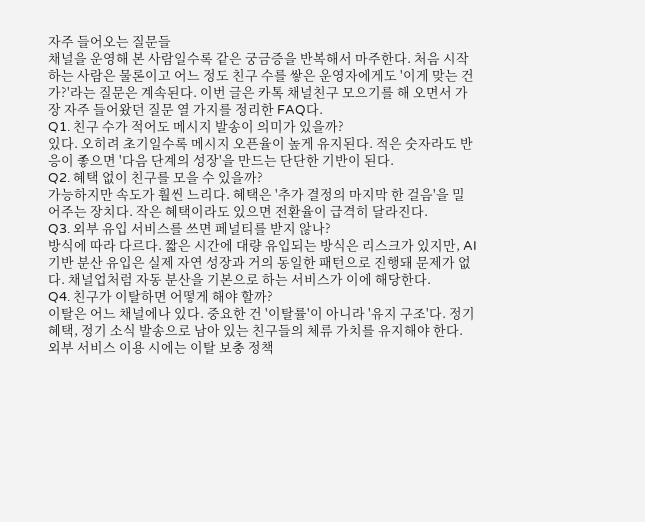자주 들어오는 질문들
채널을 운영해 본 사람일수록 같은 궁금증을 반복해서 마주한다. 처음 시작하는 사람은 물론이고 어느 정도 친구 수를 쌓은 운영자에게도 '이게 맞는 건가?'라는 질문은 계속된다. 이번 글은 카톡 채널친구 모으기를 해 오면서 가장 자주 들어왔던 질문 열 가지를 정리한 FAQ다.
Q1. 친구 수가 적어도 메시지 발송이 의미가 있을까?
있다. 오히려 초기일수록 메시지 오픈율이 높게 유지된다. 적은 숫자라도 반응이 좋으면 '다음 단계의 성장'을 만드는 단단한 기반이 된다.
Q2. 혜택 없이 친구를 모을 수 있을까?
가능하지만 속도가 훨씬 느리다. 혜택은 '추가 결정의 마지막 한 걸음'을 밀어주는 장치다. 작은 혜택이라도 있으면 전환율이 급격히 달라진다.
Q3. 외부 유입 서비스를 쓰면 페널티를 받지 않나?
방식에 따라 다르다. 짧은 시간에 대량 유입되는 방식은 리스크가 있지만, AI 기반 분산 유입은 실제 자연 성장과 거의 동일한 패턴으로 진행돼 문제가 없다. 채널업처럼 자동 분산을 기본으로 하는 서비스가 이에 해당한다.
Q4. 친구가 이탈하면 어떻게 해야 할까?
이탈은 어느 채널에나 있다. 중요한 건 '이탈률'이 아니라 '유지 구조'다. 정기 혜택, 정기 소식 발송으로 남아 있는 친구들의 체류 가치를 유지해야 한다. 외부 서비스 이용 시에는 이탈 보충 정책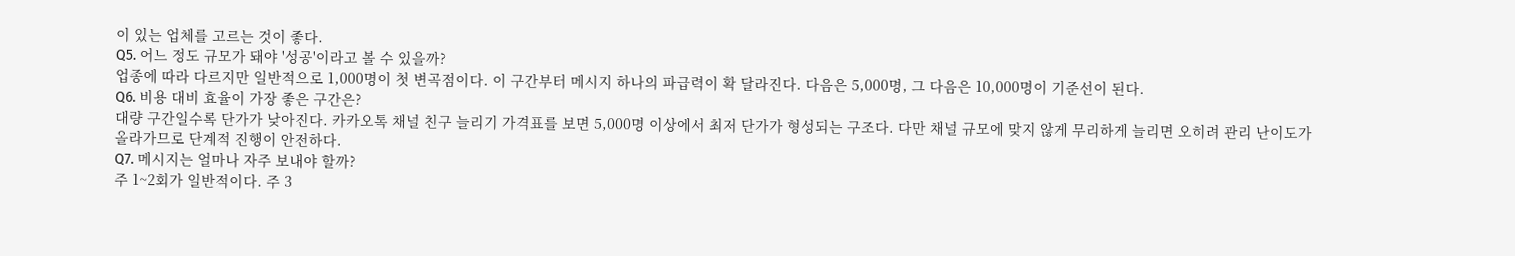이 있는 업체를 고르는 것이 좋다.
Q5. 어느 정도 규모가 돼야 '성공'이라고 볼 수 있을까?
업종에 따라 다르지만 일반적으로 1,000명이 첫 변곡점이다. 이 구간부터 메시지 하나의 파급력이 확 달라진다. 다음은 5,000명, 그 다음은 10,000명이 기준선이 된다.
Q6. 비용 대비 효율이 가장 좋은 구간은?
대량 구간일수록 단가가 낮아진다. 카카오톡 채널 친구 늘리기 가격표를 보면 5,000명 이상에서 최저 단가가 형성되는 구조다. 다만 채널 규모에 맞지 않게 무리하게 늘리면 오히려 관리 난이도가 올라가므로 단계적 진행이 안전하다.
Q7. 메시지는 얼마나 자주 보내야 할까?
주 1~2회가 일반적이다. 주 3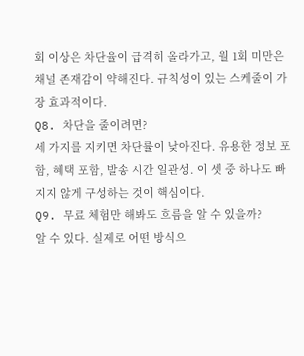회 이상은 차단율이 급격히 올라가고, 월 1회 미만은 채널 존재감이 약해진다. 규칙성이 있는 스케줄이 가장 효과적이다.
Q8. 차단을 줄이려면?
세 가지를 지키면 차단률이 낮아진다. 유용한 정보 포함, 혜택 포함, 발송 시간 일관성. 이 셋 중 하나도 빠지지 않게 구성하는 것이 핵심이다.
Q9. 무료 체험만 해봐도 흐름을 알 수 있을까?
알 수 있다. 실제로 어떤 방식으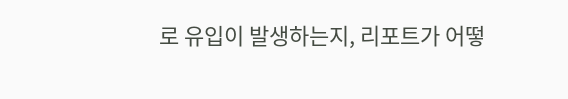로 유입이 발생하는지, 리포트가 어떻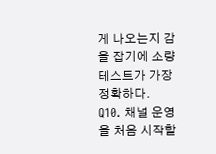게 나오는지 감을 잡기에 소량 테스트가 가장 정확하다.
Q10. 채널 운영을 처음 시작할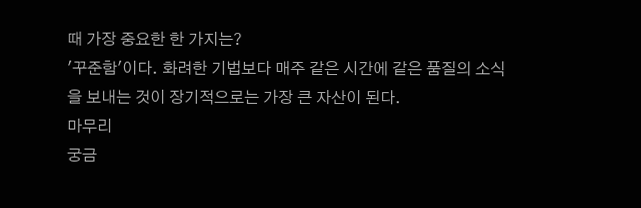때 가장 중요한 한 가지는?
'꾸준함'이다. 화려한 기법보다 매주 같은 시간에 같은 품질의 소식을 보내는 것이 장기적으로는 가장 큰 자산이 된다.
마무리
궁금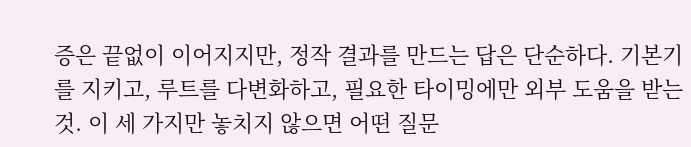증은 끝없이 이어지지만, 정작 결과를 만드는 답은 단순하다. 기본기를 지키고, 루트를 다변화하고, 필요한 타이밍에만 외부 도움을 받는 것. 이 세 가지만 놓치지 않으면 어떤 질문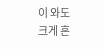이 와도 크게 흔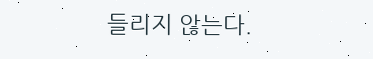들리지 않는다.